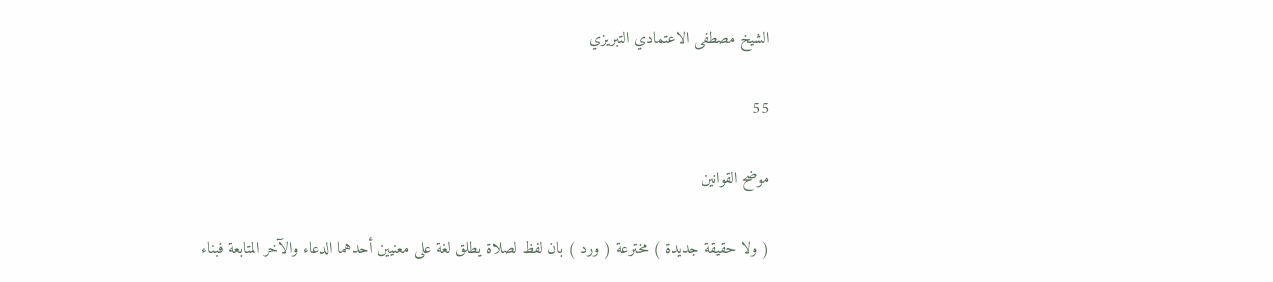الشيخ مصطفى الاعتمادي التبريزي

55

موضح القوانين

( ولا حقيقة جديدة ) مخترعة ( ورد ) بان لفظ لصلاة يطلق لغة على معنيين أحدهما الدعاء والآخر المتابعة فبناء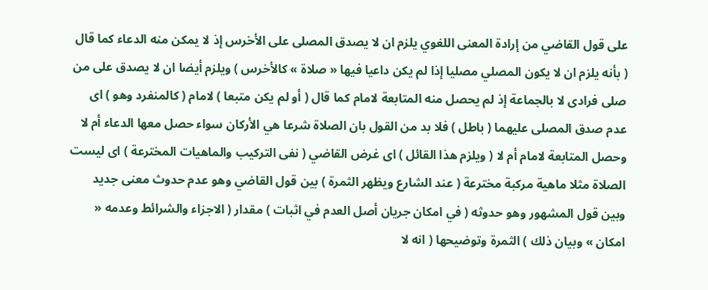على قول القاضي من إرادة المعنى اللغوي يلزم ان لا يصدق المصلى على الأخرس إذ لا يمكن منه الدعاء كما قال ( بأنه يلزم ان لا يكون المصلي مصليا إذا لم يكن داعيا فيها « صلاة » كالأخرس ) ويلزم أيضا ان لا يصدق على من صلى فرادى لا بالجماعة إذ لم يحصل منه المتابعة لامام كما قال ( أو لم يكن متبعا ) لامام ( كالمنفرد وهو ) اى عدم صدق المصلى عليهما ( باطل ) فلا بد من القول بان الصلاة شرعا هي الأركان سواء حصل معها الدعاء أم لا وحصل المتابعة لامام أم لا ( ويلزم هذا القائل ) اى غرض القاضي ( نفى التركيب والماهيات المخترعة ) اى ليست الصلاة مثلا ماهية مركبة مخترعة ( عند الشارع ويظهر الثمرة ) بين قول القاضي وهو عدم حدوث معنى جديد وبين قول المشهور وهو حدوثه ( في امكان جريان أصل العدم في اثبات ) مقدار ( الاجزاء والشرائط وعدمه « امكان » وبيان ذلك ) الثمرة وتوضيحها ( انه لا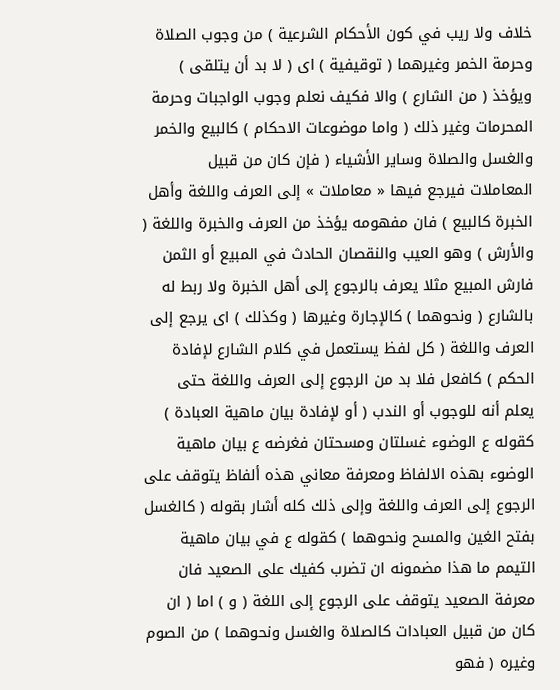خلاف ولا ريب في كون الأحكام الشرعية ) من وجوب الصلاة وحرمة الخمر وغيرهما ( توقيفية ) اى ( لا بد أن يتلقى ) ويؤخذ ( من الشارع ) والا فكيف نعلم وجوب الواجبات وحرمة المحرمات وغير ذلك ( واما موضوعات الاحكام ) كالبيع والخمر والغسل والصلاة وساير الأشياء ( فإن كان من قبيل المعاملات فيرجع فيها « معاملات » إلى العرف واللغة وأهل الخبرة كالبيع ) فان مفهومه يؤخذ من العرف والخبرة واللغة ( والأرش ) وهو العيب والنقصان الحادث في المبيع أو الثمن فارش المبيع مثلا يعرف بالرجوع إلى أهل الخبرة ولا ربط له بالشارع ( ونحوهما ) كالإجارة وغيرها ( وكذلك ) اى يرجع إلى العرف واللغة ( كل لفظ يستعمل في كلام الشارع لإفادة الحكم ) كافعل فلا بد من الرجوع إلى العرف واللغة حتى يعلم أنه للوجوب أو الندب ( أو لإفادة بيان ماهية العبادة ) كقوله ع الوضوء غسلتان ومسحتان فغرضه ع بيان ماهية الوضوء بهذه الالفاظ ومعرفة معاني هذه ألفاظ يتوقف على الرجوع إلى العرف واللغة وإلى ذلك كله أشار بقوله ( كالغسل بفتح الغين والمسح ونحوهما ) كقوله ع في بيان ماهية التيمم ما هذا مضمونه ان تضرب كفيك على الصعيد فان معرفة الصعيد يتوقف على الرجوع إلى اللغة ( و ) اما ( ان كان من قبيل العبادات كالصلاة والغسل ونحوهما ) من الصوم وغيره ( فهو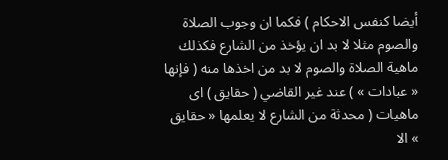أيضا كنفس الاحكام ) فكما ان وجوب الصلاة والصوم مثلا لا بد ان يؤخذ من الشارع فكذلك ماهية الصلاة والصوم لا بد من اخذها منه ( فإنها « عبادات » ) عند غير القاضي ( حقايق ) اى ماهيات ( محدثة من الشارع لا يعلمها « حقايق » الا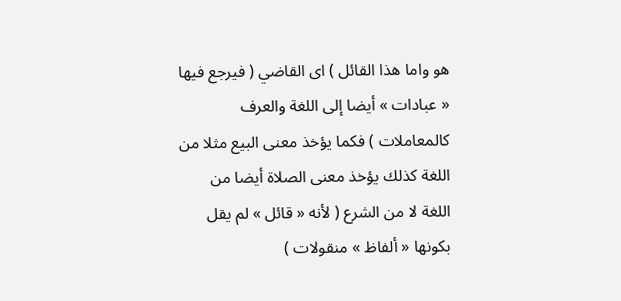هو واما هذا القائل ) اى القاضي ( فيرجع فيها « عبادات » أيضا إلى اللغة والعرف كالمعاملات ) فكما يؤخذ معنى البيع مثلا من اللغة كذلك يؤخذ معنى الصلاة أيضا من اللغة لا من الشرع ( لأنه « قائل » لم يقل بكونها « ألفاظ » منقولات )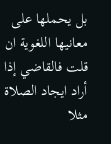بل يحملها على معانيها اللغوية ان قلت فالقاضي إذا أراد ايجاد الصلاة مثلا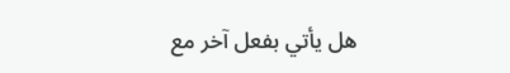هل يأتي بفعل آخر مع